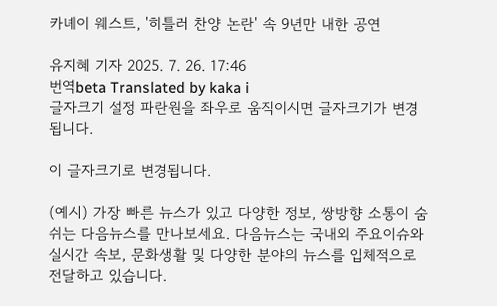카녜이 웨스트, '히틀러 찬양 논란' 속 9년만 내한 공연

유지혜 기자 2025. 7. 26. 17:46
번역beta Translated by kaka i
글자크기 설정 파란원을 좌우로 움직이시면 글자크기가 변경 됩니다.

이 글자크기로 변경됩니다.

(예시) 가장 빠른 뉴스가 있고 다양한 정보, 쌍방향 소통이 숨쉬는 다음뉴스를 만나보세요. 다음뉴스는 국내외 주요이슈와 실시간 속보, 문화생활 및 다양한 분야의 뉴스를 입체적으로 전달하고 있습니다.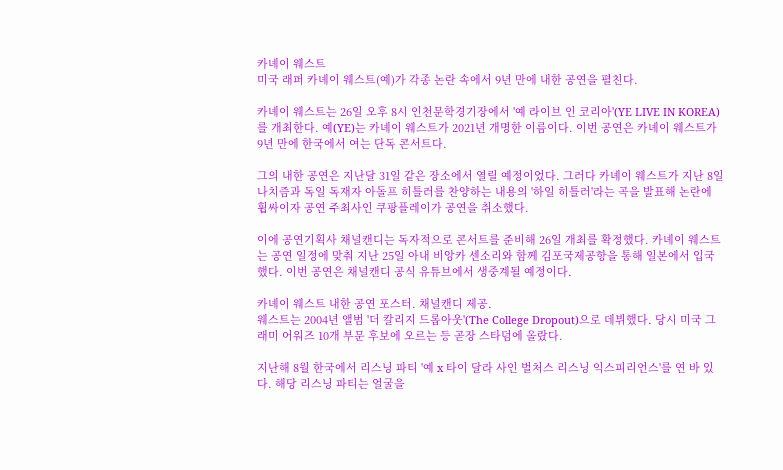카녜이 웨스트
미국 래퍼 카녜이 웨스트(예)가 각종 논란 속에서 9년 만에 내한 공연을 펼친다.

카녜이 웨스트는 26일 오후 8시 인천문학경기장에서 '예 라이브 인 코리아'(YE LIVE IN KOREA)를 개최한다. 예(YE)는 카녜이 웨스트가 2021년 개명한 이름이다. 이번 공연은 카녜이 웨스트가 9년 만에 한국에서 여는 단독 콘서트다.

그의 내한 공연은 지난달 31일 같은 장소에서 열릴 예정이었다. 그러다 카녜이 웨스트가 지난 8일 나치즘과 독일 독재자 아돌프 히틀러를 찬양하는 내용의 '하일 히틀러'라는 곡을 발표해 논란에 휩싸이자 공연 주최사인 쿠팡플레이가 공연을 취소했다.

이에 공연기획사 채널캔디는 독자적으로 콘서트를 준비해 26일 개최를 확정했다. 카녜이 웨스트는 공연 일정에 맞춰 지난 25일 아내 비앙카 센소리와 함께 김포국제공항을 통해 일본에서 입국했다. 이번 공연은 채널캔디 공식 유튜브에서 생중계될 예정이다.

카녜이 웨스트 내한 공연 포스터. 채널캔디 제공.
웨스트는 2004년 앨범 '더 칼리지 드롭아웃'(The College Dropout)으로 데뷔했다. 당시 미국 그래미 어워즈 10개 부문 후보에 오르는 등 곧장 스타덤에 올랐다.

지난해 8월 한국에서 리스닝 파티 '예 x 타이 달라 사인 벌처스 리스닝 익스피리언스'를 연 바 있다. 해당 리스닝 파티는 얼굴을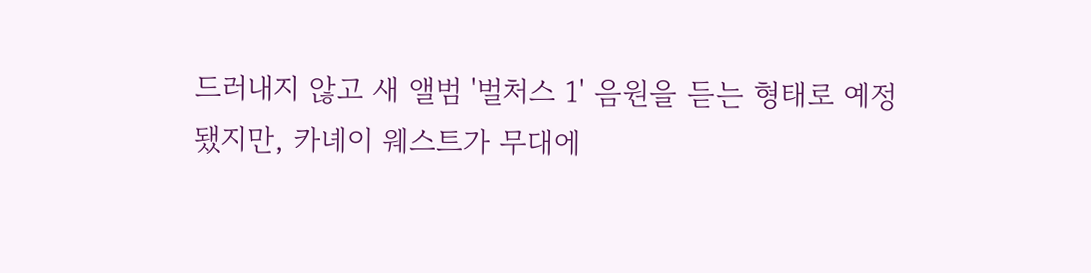드러내지 않고 새 앨범 '벌처스 1' 음원을 듣는 형태로 예정됐지만, 카녜이 웨스트가 무대에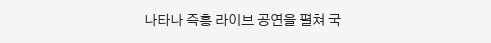나타나 즉흥 라이브 공연을 펼쳐 국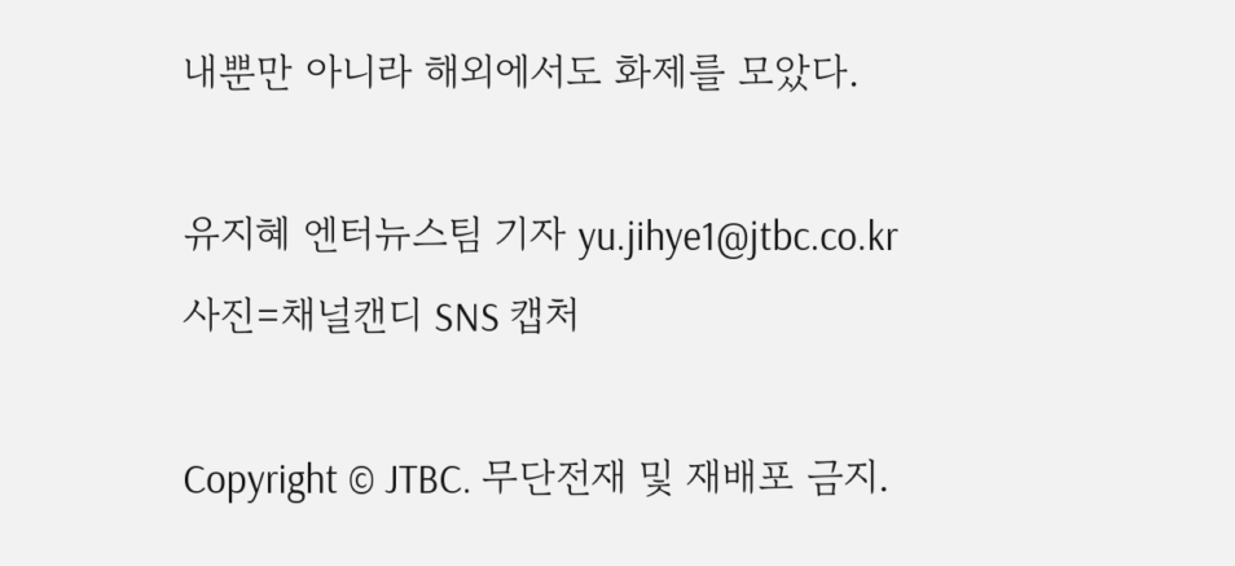내뿐만 아니라 해외에서도 화제를 모았다.

유지혜 엔터뉴스팀 기자 yu.jihye1@jtbc.co.kr
사진=채널캔디 SNS 캡처

Copyright © JTBC. 무단전재 및 재배포 금지.